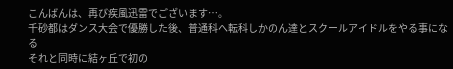こんばんは、再び疾風迅雷でございます…。
千砂都はダンス大会で優勝した後、普通科へ転科しかのん達とスクールアイドルをやる事になる
それと同時に結ヶ丘で初の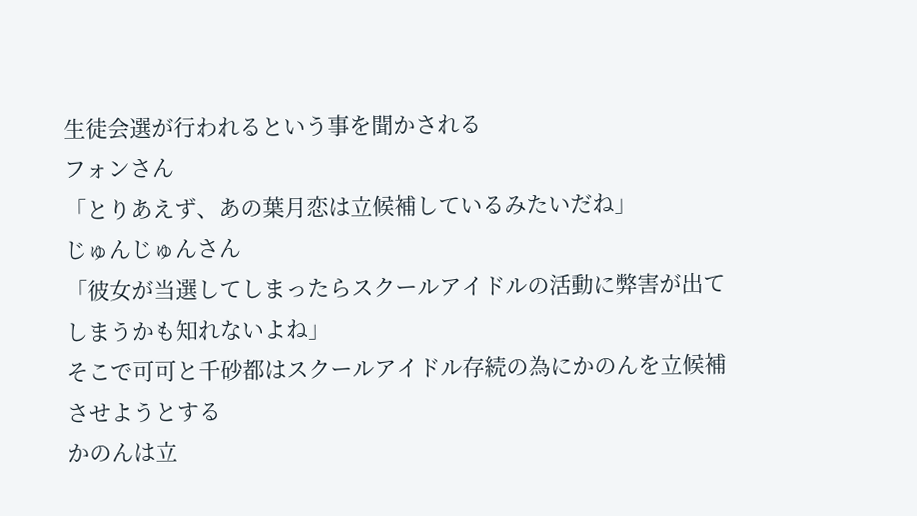生徒会選が行われるという事を聞かされる
フォンさん
「とりあえず、あの葉月恋は立候補しているみたいだね」
じゅんじゅんさん
「彼女が当選してしまったらスクールアイドルの活動に弊害が出てしまうかも知れないよね」
そこで可可と千砂都はスクールアイドル存続の為にかのんを立候補させようとする
かのんは立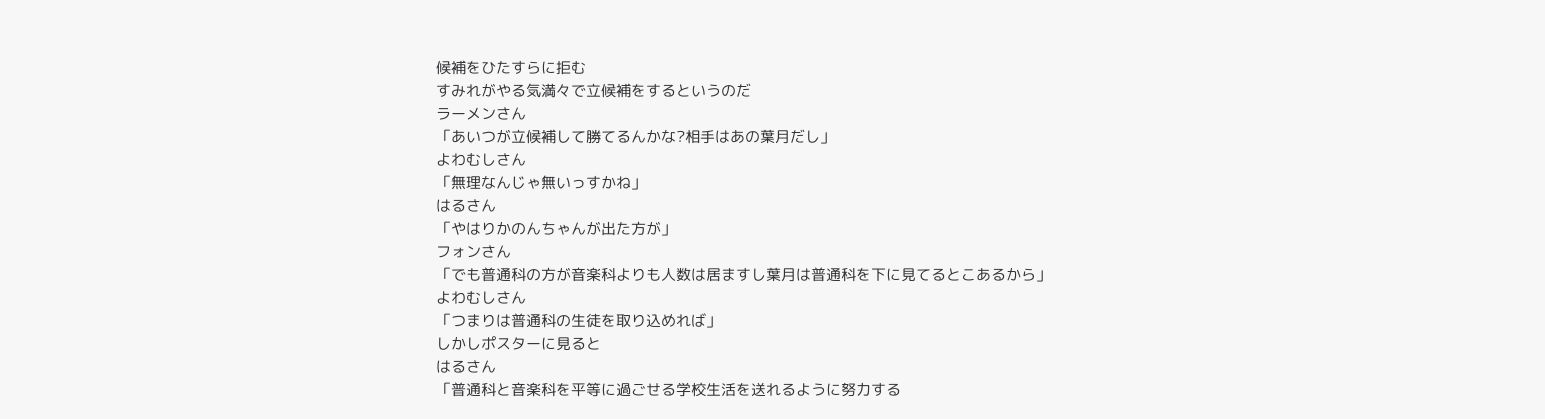候補をひたすらに拒む
すみれがやる気満々で立候補をするというのだ
ラーメンさん
「あいつが立候補して勝てるんかな?相手はあの葉月だし」
よわむしさん
「無理なんじゃ無いっすかね」
はるさん
「やはりかのんちゃんが出た方が」
フォンさん
「でも普通科の方が音楽科よりも人数は居ますし葉月は普通科を下に見てるとこあるから」
よわむしさん
「つまりは普通科の生徒を取り込めれば」
しかしポスターに見ると
はるさん
「普通科と音楽科を平等に過ごせる学校生活を送れるように努力する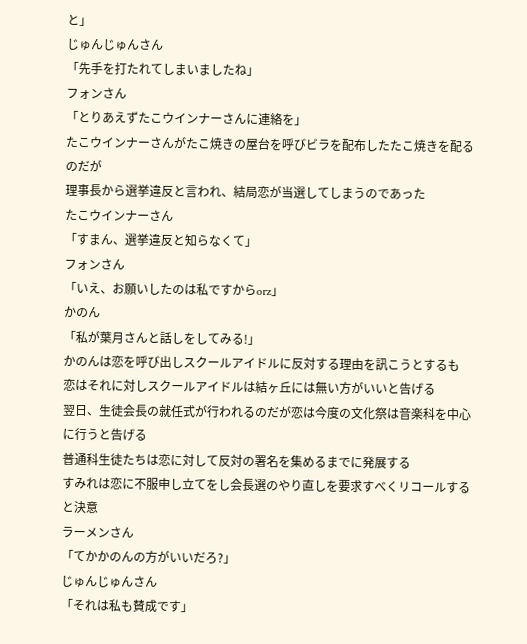と」
じゅんじゅんさん
「先手を打たれてしまいましたね」
フォンさん
「とりあえずたこウインナーさんに連絡を」
たこウインナーさんがたこ焼きの屋台を呼びビラを配布したたこ焼きを配るのだが
理事長から選挙違反と言われ、結局恋が当選してしまうのであった
たこウインナーさん
「すまん、選挙違反と知らなくて」
フォンさん
「いえ、お願いしたのは私ですからorz」
かのん
「私が葉月さんと話しをしてみる!」
かのんは恋を呼び出しスクールアイドルに反対する理由を訊こうとするも
恋はそれに対しスクールアイドルは結ヶ丘には無い方がいいと告げる
翌日、生徒会長の就任式が行われるのだが恋は今度の文化祭は音楽科を中心に行うと告げる
普通科生徒たちは恋に対して反対の署名を集めるまでに発展する
すみれは恋に不服申し立てをし会長選のやり直しを要求すべくリコールすると決意
ラーメンさん
「てかかのんの方がいいだろ?」
じゅんじゅんさん
「それは私も賛成です」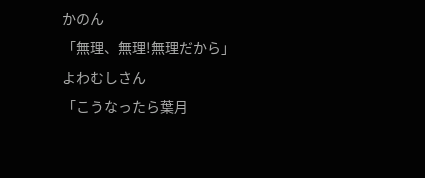かのん
「無理、無理!無理だから」
よわむしさん
「こうなったら葉月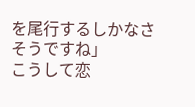を尾行するしかなさそうですね」
こうして恋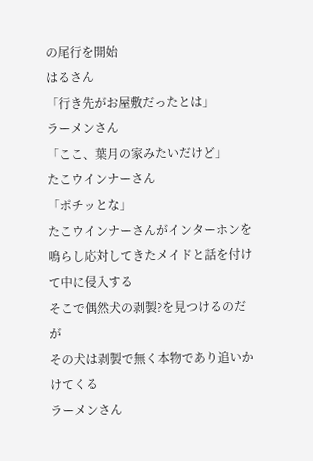の尾行を開始
はるさん
「行き先がお屋敷だったとは」
ラーメンさん
「ここ、葉月の家みたいだけど」
たこウインナーさん
「ポチッとな」
たこウインナーさんがインターホンを鳴らし応対してきたメイドと話を付けて中に侵入する
そこで偶然犬の剥製?を見つけるのだが
その犬は剥製で無く本物であり追いかけてくる
ラーメンさん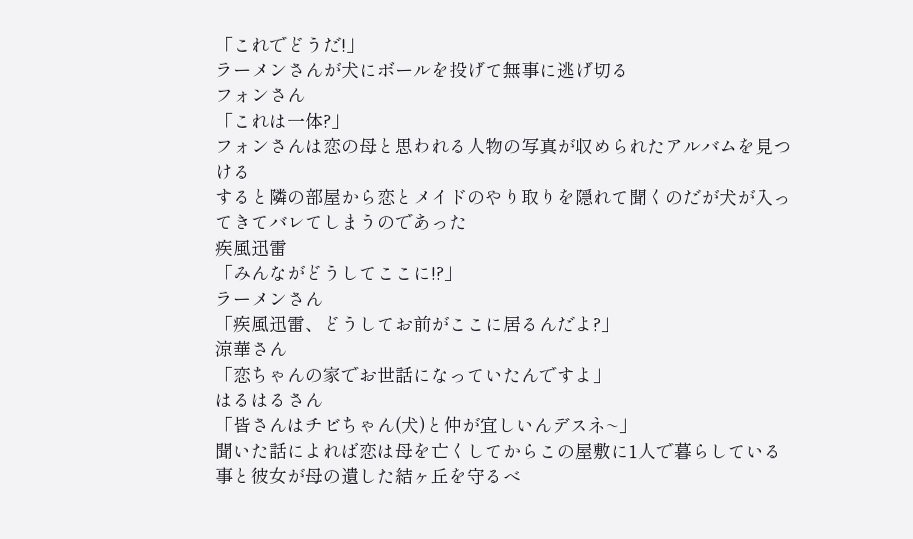「これでどうだ!」
ラーメンさんが犬にボールを投げて無事に逃げ切る
フォンさん
「これは一体?」
フォンさんは恋の母と思われる人物の写真が収められたアルバムを見つける
すると隣の部屋から恋とメイドのやり取りを隠れて聞くのだが犬が入ってきてバレてしまうのであった
疾風迅雷
「みんながどうしてここに!?」
ラーメンさん
「疾風迅雷、どうしてお前がここに居るんだよ?」
涼華さん
「恋ちゃんの家でお世話になっていたんですよ」
はるはるさん
「皆さんはチビちゃん(犬)と仲が宜しいんデスネ~」
聞いた話によれば恋は母を亡くしてからこの屋敷に1人で暮らしている事と彼女が母の遺した結ヶ丘を守るべ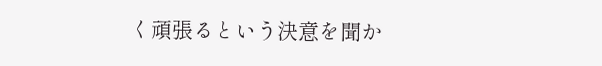く頑張るという決意を聞か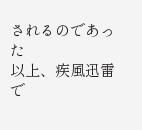されるのであった
以上、疾風迅雷で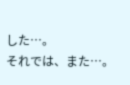した…。
それでは、また…。